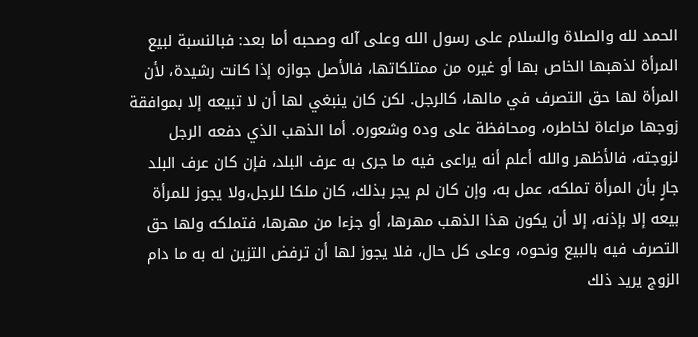الحمد لله والصلاة والسلام على رسول الله وعلى آله وصحبه أما بعد: فبالنسبة لبيع المرأة لذهبها الخاص بها أو غيره من ممتلكاتها، فالأصل جوازه إذا كانت رشيدة، لأن المرأة لها حق التصرف في مالها، كالرجل. لكن كان ينبغي لها أن لا تبيعه إلا بموافقة زوجها مراعاة لخاطره، ومحافظة على وده وشعوره. أما الذهب الذي دفعه الرجل لزوجته، فالأظهر والله أعلم أنه يراعى فيه ما جرى به عرف البلد، فإن كان عرف البلد جارٍ بأن المرأة تملكه، عمل به، وإن كان لم يجر بذلك، كان ملكا للرجل،ولا يجوز للمرأة بيعه إلا بإذنه، إلا أن يكون هذا الذهب مهرها، أو جزءا من مهرها، فتملكه ولها حق التصرف فيه بالبيع ونحوه، وعلى كل حال، فلا يجوز لها أن ترفض التزين له به ما دام الزوج يريد ذلك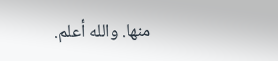منها. والله أعلم.